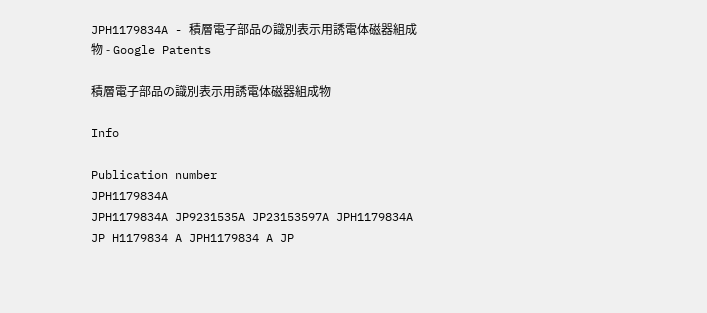JPH1179834A - 積層電子部品の識別表示用誘電体磁器組成物 - Google Patents

積層電子部品の識別表示用誘電体磁器組成物

Info

Publication number
JPH1179834A
JPH1179834A JP9231535A JP23153597A JPH1179834A JP H1179834 A JPH1179834 A JP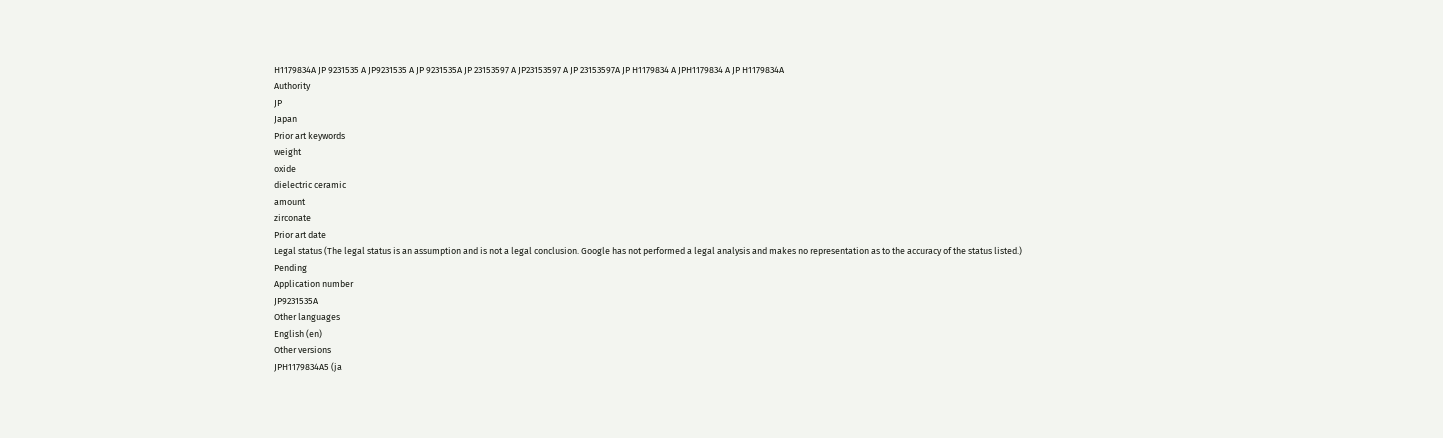H1179834A JP 9231535 A JP9231535 A JP 9231535A JP 23153597 A JP23153597 A JP 23153597A JP H1179834 A JPH1179834 A JP H1179834A
Authority
JP
Japan
Prior art keywords
weight
oxide
dielectric ceramic
amount
zirconate
Prior art date
Legal status (The legal status is an assumption and is not a legal conclusion. Google has not performed a legal analysis and makes no representation as to the accuracy of the status listed.)
Pending
Application number
JP9231535A
Other languages
English (en)
Other versions
JPH1179834A5 (ja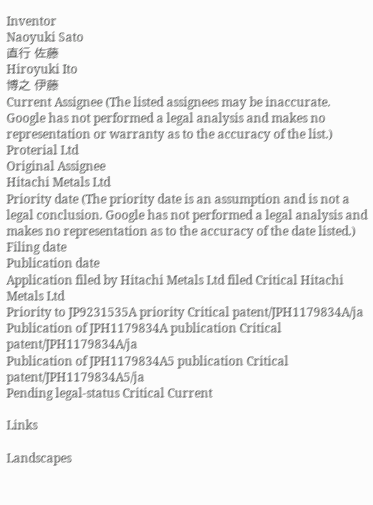Inventor
Naoyuki Sato
直行 佐藤
Hiroyuki Ito
博之 伊藤
Current Assignee (The listed assignees may be inaccurate. Google has not performed a legal analysis and makes no representation or warranty as to the accuracy of the list.)
Proterial Ltd
Original Assignee
Hitachi Metals Ltd
Priority date (The priority date is an assumption and is not a legal conclusion. Google has not performed a legal analysis and makes no representation as to the accuracy of the date listed.)
Filing date
Publication date
Application filed by Hitachi Metals Ltd filed Critical Hitachi Metals Ltd
Priority to JP9231535A priority Critical patent/JPH1179834A/ja
Publication of JPH1179834A publication Critical patent/JPH1179834A/ja
Publication of JPH1179834A5 publication Critical patent/JPH1179834A5/ja
Pending legal-status Critical Current

Links

Landscapes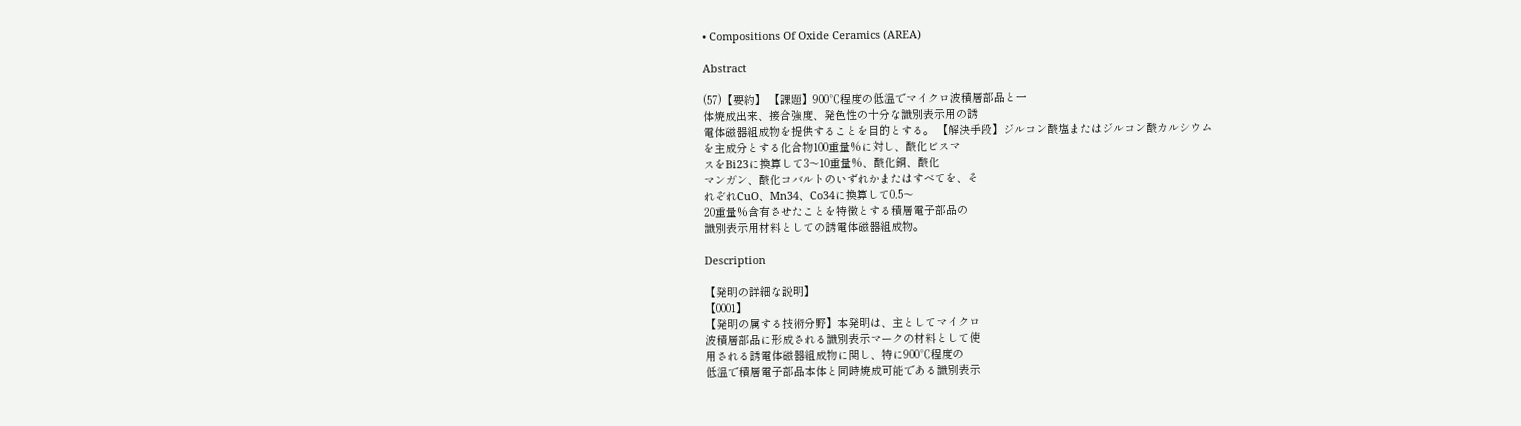• Compositions Of Oxide Ceramics (AREA)

Abstract

(57)【要約】 【課題】900℃程度の低温でマイクロ波積層部品と一
体焼成出来、接合強度、発色性の十分な識別表示用の誘
電体磁器組成物を提供することを目的とする。 【解決手段】ジルコン酸塩またはジルコン酸カルシウム
を主成分とする化合物100重量%に対し、酸化ビスマ
スをBi23に換算して3〜10重量%、酸化銅、酸化
マンガン、酸化コバルトのいずれかまたはすべてを、そ
れぞれCuO、Mn34、Co34に換算して0.5〜
20重量%含有させたことを特徴とする積層電子部品の
識別表示用材料としての誘電体磁器組成物。

Description

【発明の詳細な説明】
【0001】
【発明の属する技術分野】本発明は、主としてマイクロ
波積層部品に形成される識別表示マークの材料として使
用される誘電体磁器組成物に関し、特に900℃程度の
低温で積層電子部品本体と同時焼成可能である識別表示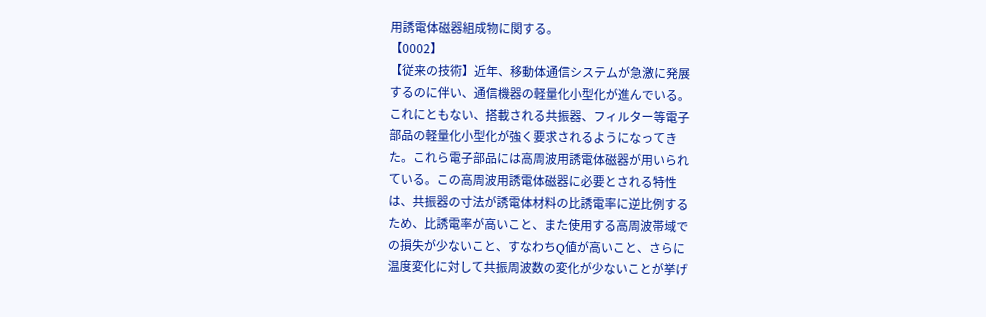用誘電体磁器組成物に関する。
【0002】
【従来の技術】近年、移動体通信システムが急激に発展
するのに伴い、通信機器の軽量化小型化が進んでいる。
これにともない、搭載される共振器、フィルター等電子
部品の軽量化小型化が強く要求されるようになってき
た。これら電子部品には高周波用誘電体磁器が用いられ
ている。この高周波用誘電体磁器に必要とされる特性
は、共振器の寸法が誘電体材料の比誘電率に逆比例する
ため、比誘電率が高いこと、また使用する高周波帯域で
の損失が少ないこと、すなわちQ値が高いこと、さらに
温度変化に対して共振周波数の変化が少ないことが挙げ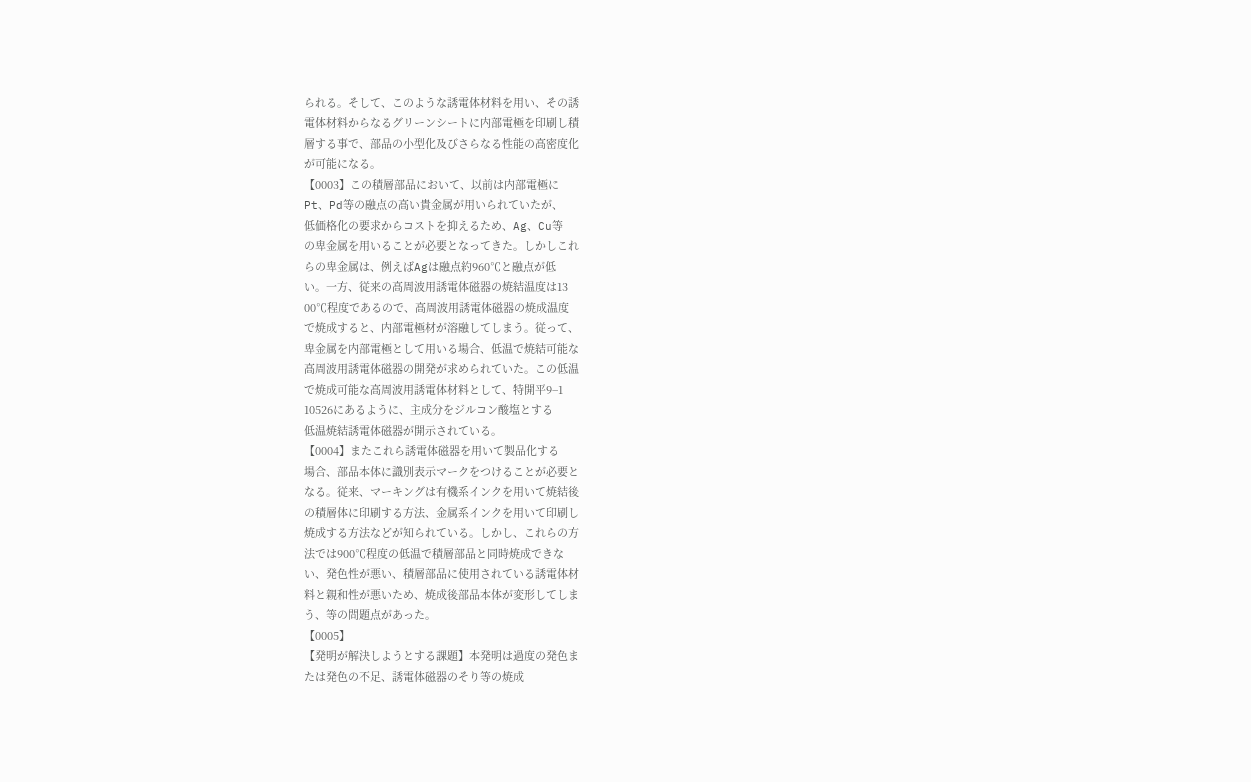られる。そして、このような誘電体材料を用い、その誘
電体材料からなるグリーンシートに内部電極を印刷し積
層する事で、部品の小型化及びさらなる性能の高密度化
が可能になる。
【0003】この積層部品において、以前は内部電極に
Pt、Pd等の融点の高い貴金属が用いられていたが、
低価格化の要求からコストを抑えるため、Ag、Cu等
の卑金属を用いることが必要となってきた。しかしこれ
らの卑金属は、例えばAgは融点約960℃と融点が低
い。一方、従来の高周波用誘電体磁器の焼結温度は13
00℃程度であるので、高周波用誘電体磁器の焼成温度
で焼成すると、内部電極材が溶融してしまう。従って、
卑金属を内部電極として用いる場合、低温で焼結可能な
高周波用誘電体磁器の開発が求められていた。この低温
で焼成可能な高周波用誘電体材料として、特開平9−1
10526にあるように、主成分をジルコン酸塩とする
低温焼結誘電体磁器が開示されている。
【0004】またこれら誘電体磁器を用いて製品化する
場合、部品本体に識別表示マークをつけることが必要と
なる。従来、マーキングは有機系インクを用いて焼結後
の積層体に印刷する方法、金属系インクを用いて印刷し
焼成する方法などが知られている。しかし、これらの方
法では900℃程度の低温で積層部品と同時焼成できな
い、発色性が悪い、積層部品に使用されている誘電体材
料と親和性が悪いため、焼成後部品本体が変形してしま
う、等の問題点があった。
【0005】
【発明が解決しようとする課題】本発明は過度の発色ま
たは発色の不足、誘電体磁器のそり等の焼成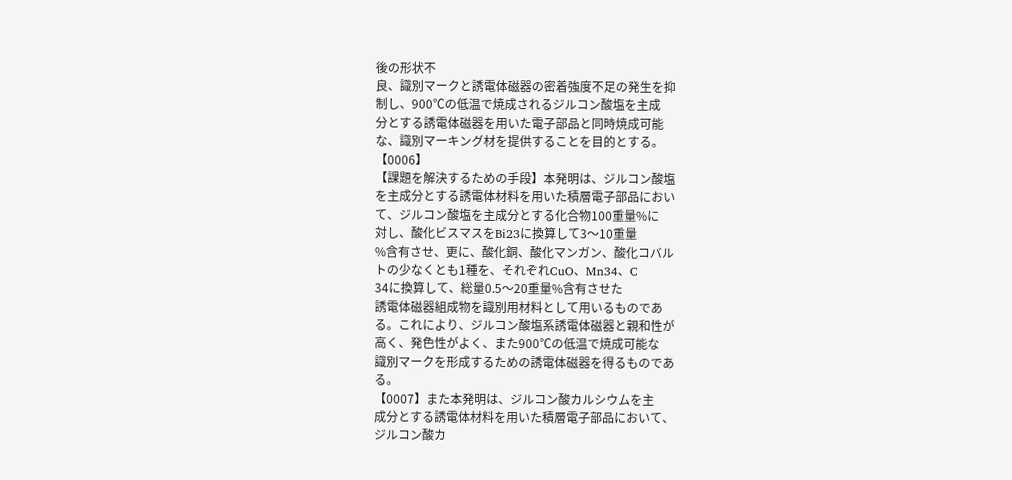後の形状不
良、識別マークと誘電体磁器の密着強度不足の発生を抑
制し、900℃の低温で焼成されるジルコン酸塩を主成
分とする誘電体磁器を用いた電子部品と同時焼成可能
な、識別マーキング材を提供することを目的とする。
【0006】
【課題を解決するための手段】本発明は、ジルコン酸塩
を主成分とする誘電体材料を用いた積層電子部品におい
て、ジルコン酸塩を主成分とする化合物100重量%に
対し、酸化ビスマスをBi23に換算して3〜10重量
%含有させ、更に、酸化銅、酸化マンガン、酸化コバル
トの少なくとも1種を、それぞれCuO、Mn34、C
34に換算して、総量0.5〜20重量%含有させた
誘電体磁器組成物を識別用材料として用いるものであ
る。これにより、ジルコン酸塩系誘電体磁器と親和性が
高く、発色性がよく、また900℃の低温で焼成可能な
識別マークを形成するための誘電体磁器を得るものであ
る。
【0007】また本発明は、ジルコン酸カルシウムを主
成分とする誘電体材料を用いた積層電子部品において、
ジルコン酸カ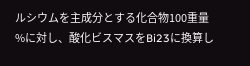ルシウムを主成分とする化合物100重量
%に対し、酸化ビスマスをBi23に換算し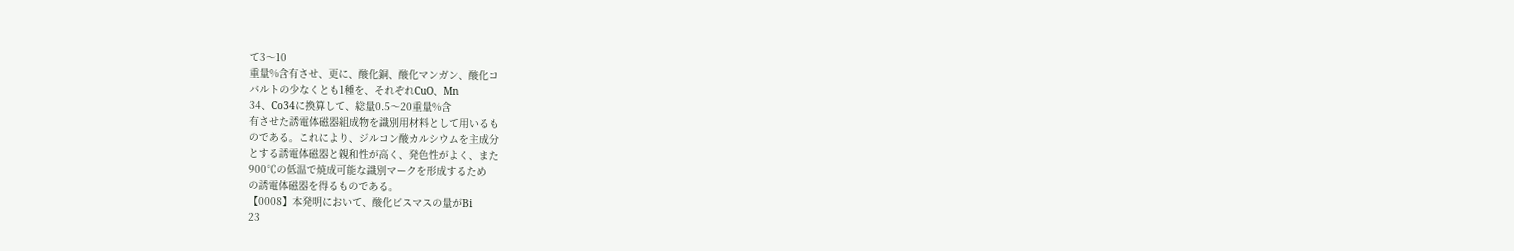て3〜10
重量%含有させ、更に、酸化銅、酸化マンガン、酸化コ
バルトの少なくとも1種を、それぞれCuO、Mn
34、Co34に換算して、総量0.5〜20重量%含
有させた誘電体磁器組成物を識別用材料として用いるも
のである。これにより、ジルコン酸カルシウムを主成分
とする誘電体磁器と親和性が高く、発色性がよく、また
900℃の低温で焼成可能な識別マークを形成するため
の誘電体磁器を得るものである。
【0008】本発明において、酸化ビスマスの量がBi
23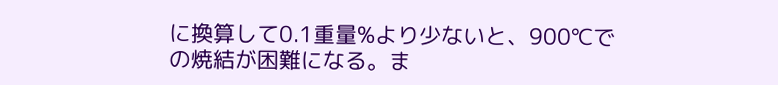に換算して0.1重量%より少ないと、900℃で
の焼結が困難になる。ま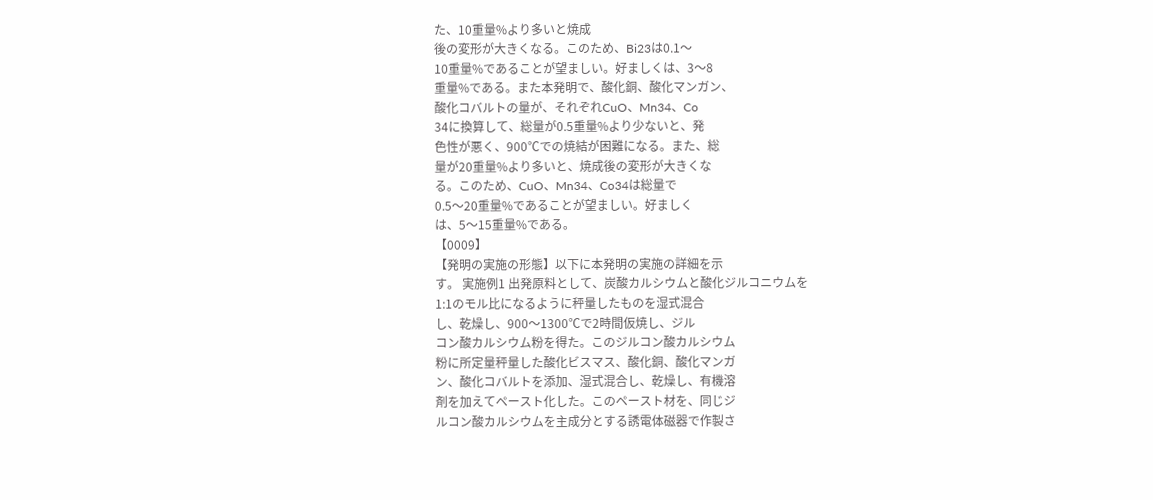た、10重量%より多いと焼成
後の変形が大きくなる。このため、Bi23は0.1〜
10重量%であることが望ましい。好ましくは、3〜8
重量%である。また本発明で、酸化銅、酸化マンガン、
酸化コバルトの量が、それぞれCuO、Mn34、Co
34に換算して、総量が0.5重量%より少ないと、発
色性が悪く、900℃での焼結が困難になる。また、総
量が20重量%より多いと、焼成後の変形が大きくな
る。このため、CuO、Mn34、Co34は総量で
0.5〜20重量%であることが望ましい。好ましく
は、5〜15重量%である。
【0009】
【発明の実施の形態】以下に本発明の実施の詳細を示
す。 実施例1 出発原料として、炭酸カルシウムと酸化ジルコニウムを
1:1のモル比になるように秤量したものを湿式混合
し、乾燥し、900〜1300℃で2時間仮焼し、ジル
コン酸カルシウム粉を得た。このジルコン酸カルシウム
粉に所定量秤量した酸化ビスマス、酸化銅、酸化マンガ
ン、酸化コバルトを添加、湿式混合し、乾燥し、有機溶
剤を加えてペースト化した。このペースト材を、同じジ
ルコン酸カルシウムを主成分とする誘電体磁器で作製さ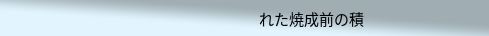れた焼成前の積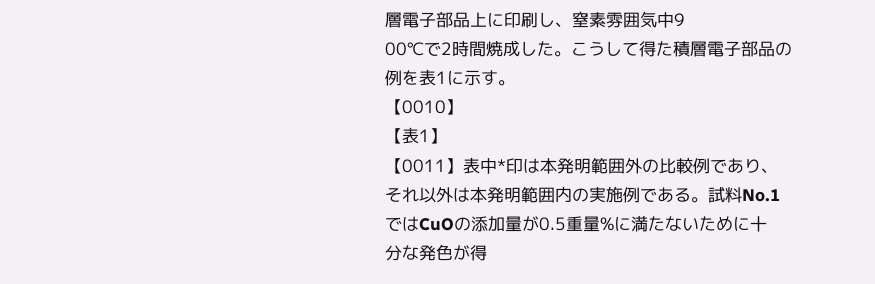層電子部品上に印刷し、窒素雰囲気中9
00℃で2時間焼成した。こうして得た積層電子部品の
例を表1に示す。
【0010】
【表1】
【0011】表中*印は本発明範囲外の比較例であり、
それ以外は本発明範囲内の実施例である。試料No.1
ではCuOの添加量が0.5重量%に満たないために十
分な発色が得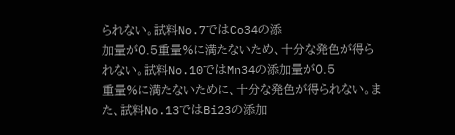られない。試料No.7ではCo34の添
加量が0.5重量%に満たないため、十分な発色が得ら
れない。試料No.10ではMn34の添加量が0.5
重量%に満たないために、十分な発色が得られない。ま
た、試料No.13ではBi23の添加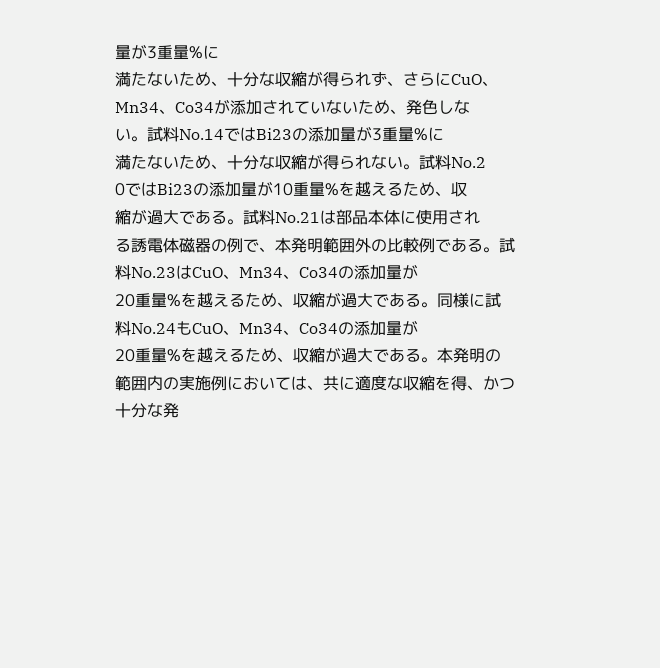量が3重量%に
満たないため、十分な収縮が得られず、さらにCuO、
Mn34、Co34が添加されていないため、発色しな
い。試料No.14ではBi23の添加量が3重量%に
満たないため、十分な収縮が得られない。試料No.2
0ではBi23の添加量が10重量%を越えるため、収
縮が過大である。試料No.21は部品本体に使用され
る誘電体磁器の例で、本発明範囲外の比較例である。試
料No.23はCuO、Mn34、Co34の添加量が
20重量%を越えるため、収縮が過大である。同様に試
料No.24もCuO、Mn34、Co34の添加量が
20重量%を越えるため、収縮が過大である。本発明の
範囲内の実施例においては、共に適度な収縮を得、かつ
十分な発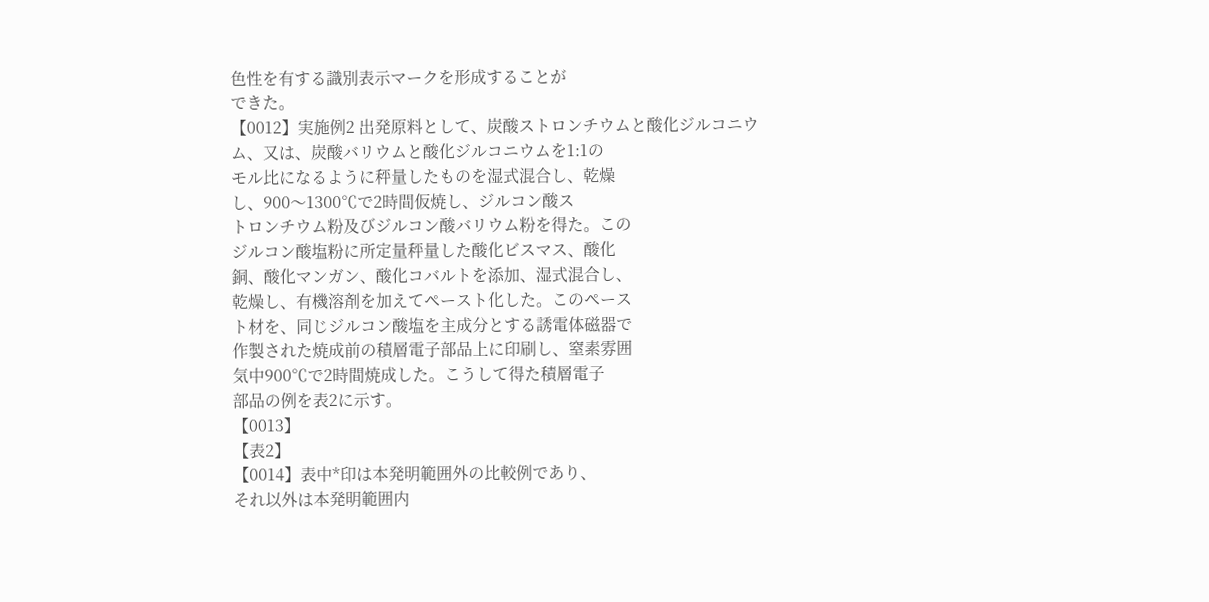色性を有する識別表示マークを形成することが
できた。
【0012】実施例2 出発原料として、炭酸ストロンチウムと酸化ジルコニウ
ム、又は、炭酸バリウムと酸化ジルコニウムを1:1の
モル比になるように秤量したものを湿式混合し、乾燥
し、900〜1300℃で2時間仮焼し、ジルコン酸ス
トロンチウム粉及びジルコン酸バリウム粉を得た。この
ジルコン酸塩粉に所定量秤量した酸化ビスマス、酸化
銅、酸化マンガン、酸化コバルトを添加、湿式混合し、
乾燥し、有機溶剤を加えてペースト化した。このペース
ト材を、同じジルコン酸塩を主成分とする誘電体磁器で
作製された焼成前の積層電子部品上に印刷し、窒素雰囲
気中900℃で2時間焼成した。こうして得た積層電子
部品の例を表2に示す。
【0013】
【表2】
【0014】表中*印は本発明範囲外の比較例であり、
それ以外は本発明範囲内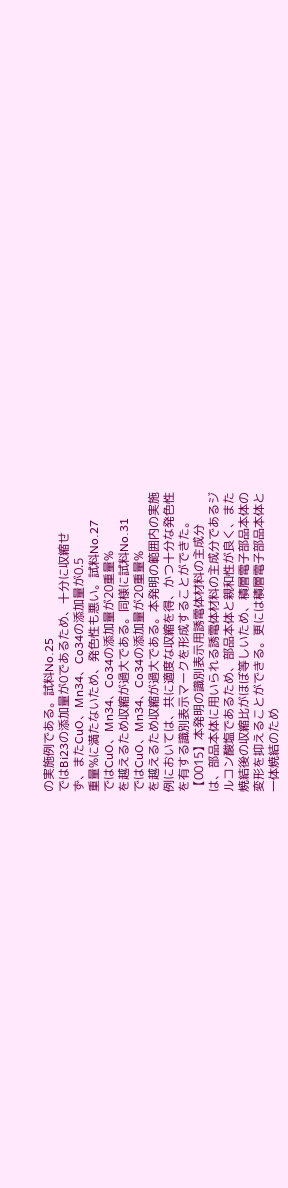の実施例である。試料No.25
ではBi23の添加量が0であるため、十分に収縮せ
ず、またCuO、Mn34、Co34の添加量が0.5
重量%に満たないため、発色性も悪い。試料No.27
ではCuO、Mn34、Co34の添加量が20重量%
を越えるため収縮が過大である。同様に試料No.31
ではCuO、Mn34、Co34の添加量が20重量%
を越えるため収縮が過大である。本発明の範囲内の実施
例においては、共に適度な収縮を得、かつ十分な発色性
を有する識別表示マークを形成することができた。
【0015】本発明の識別表示用誘電体材料の主成分
は、部品本体に用いられる誘電体材料の主成分であるジ
ルコン酸塩であるため、部品本体と親和性が良く、また
焼結後の収縮比がほぼ等しいため、積層電子部品本体の
変形を抑えることができる。更には積層電子部品本体と
一体焼結のため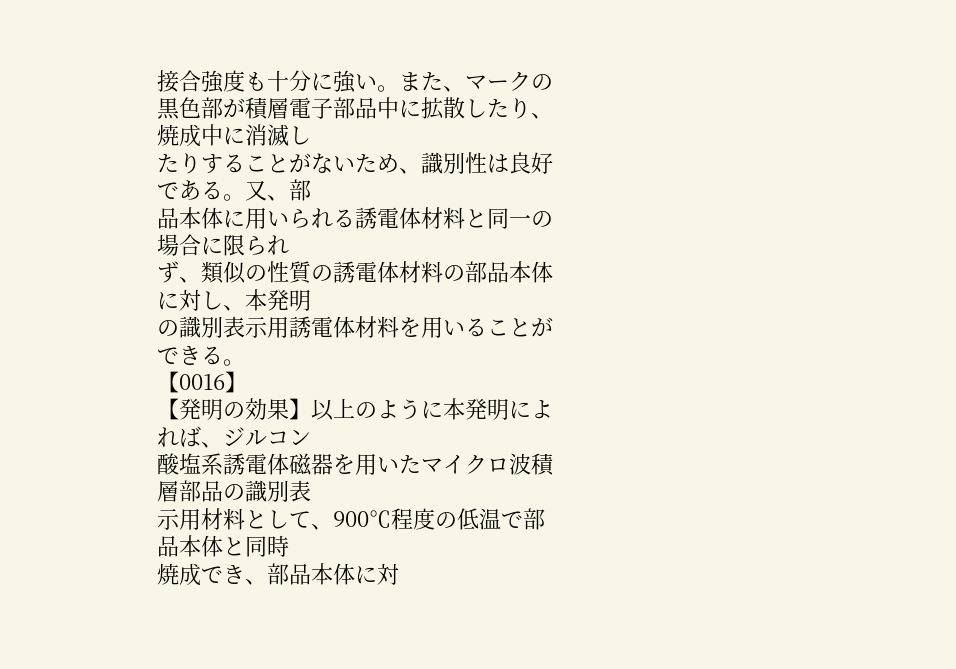接合強度も十分に強い。また、マークの
黒色部が積層電子部品中に拡散したり、焼成中に消滅し
たりすることがないため、識別性は良好である。又、部
品本体に用いられる誘電体材料と同一の場合に限られ
ず、類似の性質の誘電体材料の部品本体に対し、本発明
の識別表示用誘電体材料を用いることができる。
【0016】
【発明の効果】以上のように本発明によれば、ジルコン
酸塩系誘電体磁器を用いたマイクロ波積層部品の識別表
示用材料として、900℃程度の低温で部品本体と同時
焼成でき、部品本体に対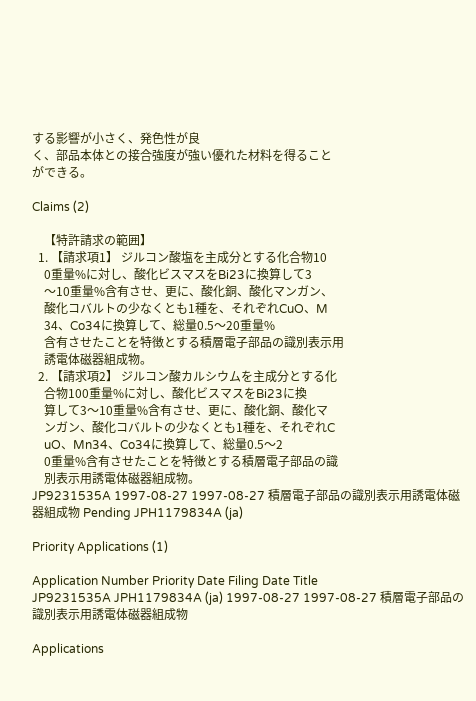する影響が小さく、発色性が良
く、部品本体との接合強度が強い優れた材料を得ること
ができる。

Claims (2)

    【特許請求の範囲】
  1. 【請求項1】 ジルコン酸塩を主成分とする化合物10
    0重量%に対し、酸化ビスマスをBi23に換算して3
    〜10重量%含有させ、更に、酸化銅、酸化マンガン、
    酸化コバルトの少なくとも1種を、それぞれCuO、M
    34、Co34に換算して、総量0.5〜20重量%
    含有させたことを特徴とする積層電子部品の識別表示用
    誘電体磁器組成物。
  2. 【請求項2】 ジルコン酸カルシウムを主成分とする化
    合物100重量%に対し、酸化ビスマスをBi23に換
    算して3〜10重量%含有させ、更に、酸化銅、酸化マ
    ンガン、酸化コバルトの少なくとも1種を、それぞれC
    uO、Mn34、Co34に換算して、総量0.5〜2
    0重量%含有させたことを特徴とする積層電子部品の識
    別表示用誘電体磁器組成物。
JP9231535A 1997-08-27 1997-08-27 積層電子部品の識別表示用誘電体磁器組成物 Pending JPH1179834A (ja)

Priority Applications (1)

Application Number Priority Date Filing Date Title
JP9231535A JPH1179834A (ja) 1997-08-27 1997-08-27 積層電子部品の識別表示用誘電体磁器組成物

Applications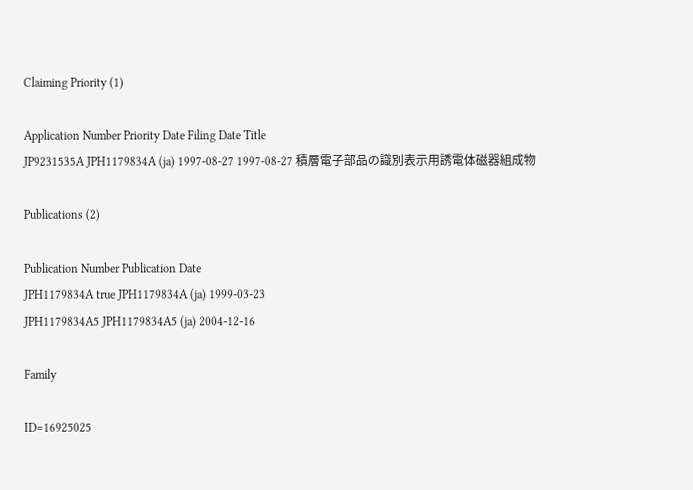Claiming Priority (1)

Application Number Priority Date Filing Date Title
JP9231535A JPH1179834A (ja) 1997-08-27 1997-08-27 積層電子部品の識別表示用誘電体磁器組成物

Publications (2)

Publication Number Publication Date
JPH1179834A true JPH1179834A (ja) 1999-03-23
JPH1179834A5 JPH1179834A5 (ja) 2004-12-16

Family

ID=16925025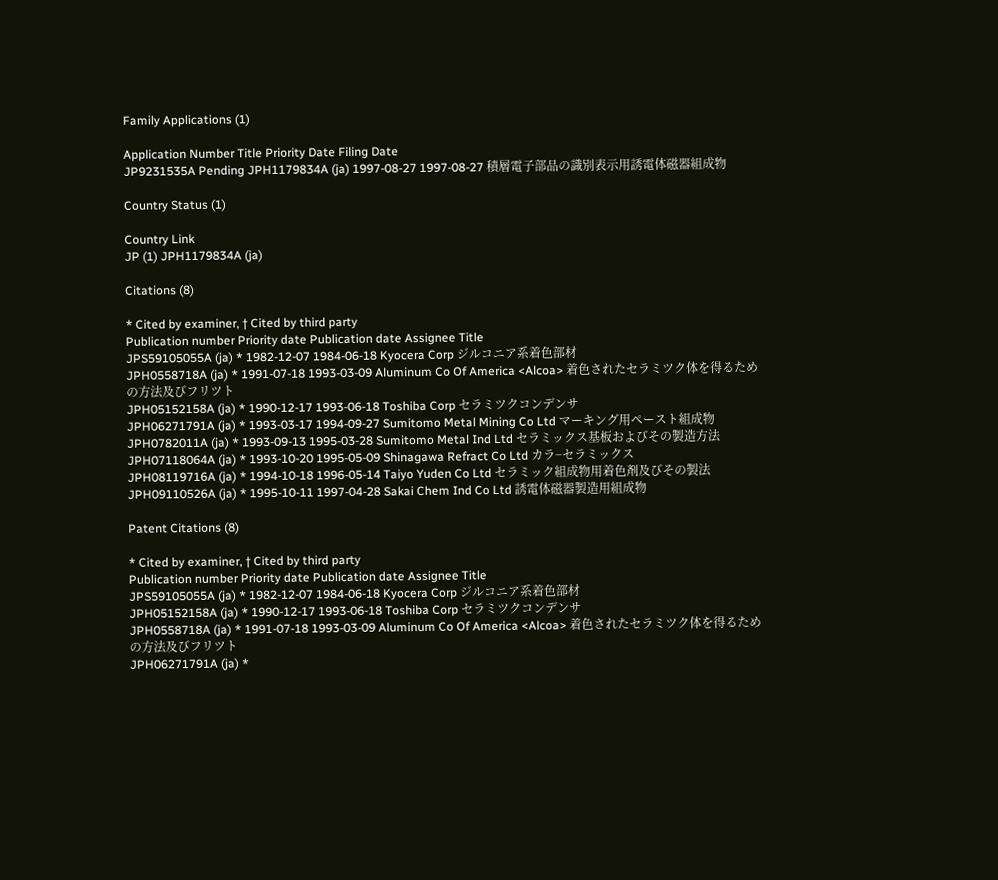Family Applications (1)

Application Number Title Priority Date Filing Date
JP9231535A Pending JPH1179834A (ja) 1997-08-27 1997-08-27 積層電子部品の識別表示用誘電体磁器組成物

Country Status (1)

Country Link
JP (1) JPH1179834A (ja)

Citations (8)

* Cited by examiner, † Cited by third party
Publication number Priority date Publication date Assignee Title
JPS59105055A (ja) * 1982-12-07 1984-06-18 Kyocera Corp ジルコニア系着色部材
JPH0558718A (ja) * 1991-07-18 1993-03-09 Aluminum Co Of America <Alcoa> 着色されたセラミツク体を得るための方法及びフリツト
JPH05152158A (ja) * 1990-12-17 1993-06-18 Toshiba Corp セラミツクコンデンサ
JPH06271791A (ja) * 1993-03-17 1994-09-27 Sumitomo Metal Mining Co Ltd マーキング用ペースト組成物
JPH0782011A (ja) * 1993-09-13 1995-03-28 Sumitomo Metal Ind Ltd セラミックス基板およびその製造方法
JPH07118064A (ja) * 1993-10-20 1995-05-09 Shinagawa Refract Co Ltd カラ−セラミックス
JPH08119716A (ja) * 1994-10-18 1996-05-14 Taiyo Yuden Co Ltd セラミック組成物用着色剤及びその製法
JPH09110526A (ja) * 1995-10-11 1997-04-28 Sakai Chem Ind Co Ltd 誘電体磁器製造用組成物

Patent Citations (8)

* Cited by examiner, † Cited by third party
Publication number Priority date Publication date Assignee Title
JPS59105055A (ja) * 1982-12-07 1984-06-18 Kyocera Corp ジルコニア系着色部材
JPH05152158A (ja) * 1990-12-17 1993-06-18 Toshiba Corp セラミツクコンデンサ
JPH0558718A (ja) * 1991-07-18 1993-03-09 Aluminum Co Of America <Alcoa> 着色されたセラミツク体を得るための方法及びフリツト
JPH06271791A (ja) *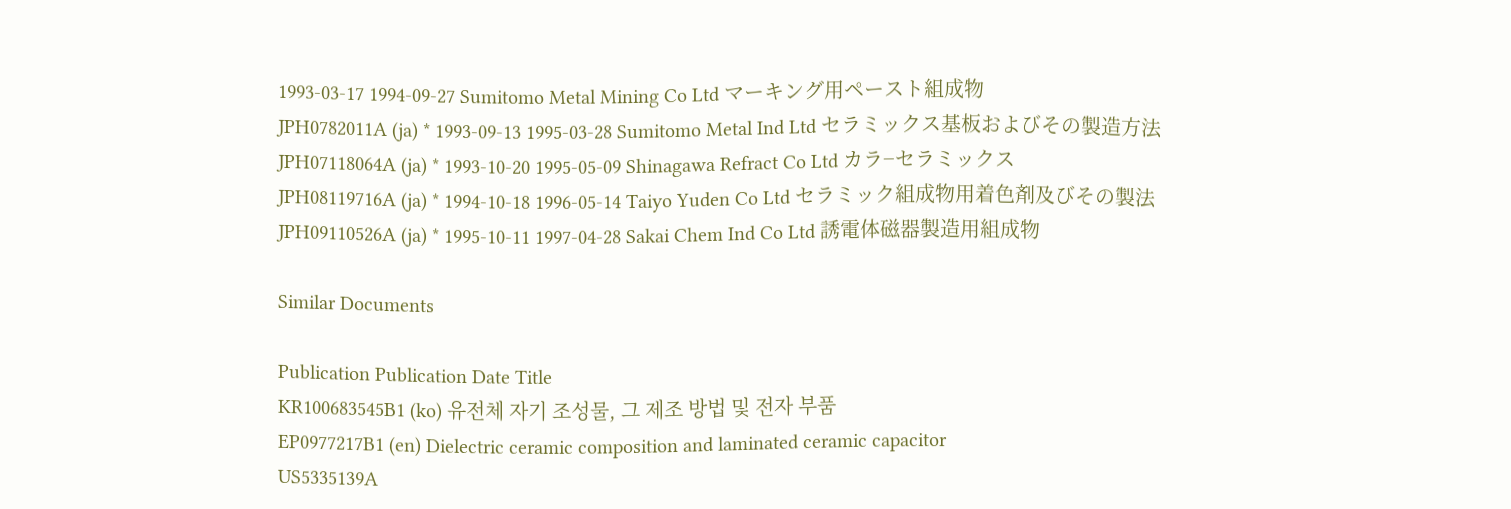1993-03-17 1994-09-27 Sumitomo Metal Mining Co Ltd マーキング用ペースト組成物
JPH0782011A (ja) * 1993-09-13 1995-03-28 Sumitomo Metal Ind Ltd セラミックス基板およびその製造方法
JPH07118064A (ja) * 1993-10-20 1995-05-09 Shinagawa Refract Co Ltd カラ−セラミックス
JPH08119716A (ja) * 1994-10-18 1996-05-14 Taiyo Yuden Co Ltd セラミック組成物用着色剤及びその製法
JPH09110526A (ja) * 1995-10-11 1997-04-28 Sakai Chem Ind Co Ltd 誘電体磁器製造用組成物

Similar Documents

Publication Publication Date Title
KR100683545B1 (ko) 유전체 자기 조성물, 그 제조 방법 및 전자 부품
EP0977217B1 (en) Dielectric ceramic composition and laminated ceramic capacitor
US5335139A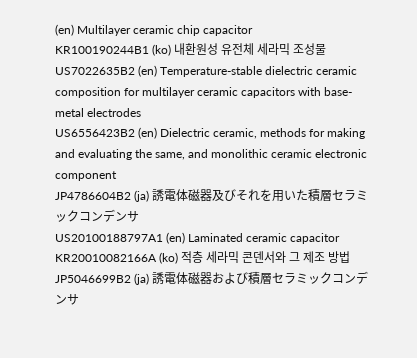(en) Multilayer ceramic chip capacitor
KR100190244B1 (ko) 내환원성 유전체 세라믹 조성물
US7022635B2 (en) Temperature-stable dielectric ceramic composition for multilayer ceramic capacitors with base-metal electrodes
US6556423B2 (en) Dielectric ceramic, methods for making and evaluating the same, and monolithic ceramic electronic component
JP4786604B2 (ja) 誘電体磁器及びそれを用いた積層セラミックコンデンサ
US20100188797A1 (en) Laminated ceramic capacitor
KR20010082166A (ko) 적층 세라믹 콘덴서와 그 제조 방법
JP5046699B2 (ja) 誘電体磁器および積層セラミックコンデンサ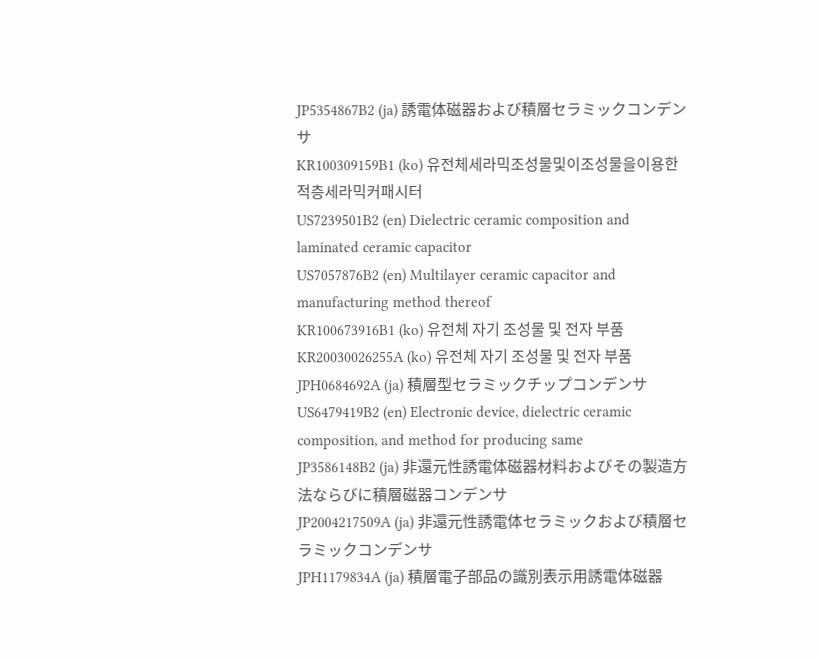JP5354867B2 (ja) 誘電体磁器および積層セラミックコンデンサ
KR100309159B1 (ko) 유전체세라믹조성물및이조성물을이용한적층세라믹커패시터
US7239501B2 (en) Dielectric ceramic composition and laminated ceramic capacitor
US7057876B2 (en) Multilayer ceramic capacitor and manufacturing method thereof
KR100673916B1 (ko) 유전체 자기 조성물 및 전자 부품
KR20030026255A (ko) 유전체 자기 조성물 및 전자 부품
JPH0684692A (ja) 積層型セラミックチップコンデンサ
US6479419B2 (en) Electronic device, dielectric ceramic composition, and method for producing same
JP3586148B2 (ja) 非還元性誘電体磁器材料およびその製造方法ならびに積層磁器コンデンサ
JP2004217509A (ja) 非還元性誘電体セラミックおよび積層セラミックコンデンサ
JPH1179834A (ja) 積層電子部品の識別表示用誘電体磁器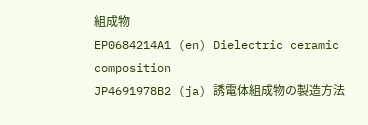組成物
EP0684214A1 (en) Dielectric ceramic composition
JP4691978B2 (ja) 誘電体組成物の製造方法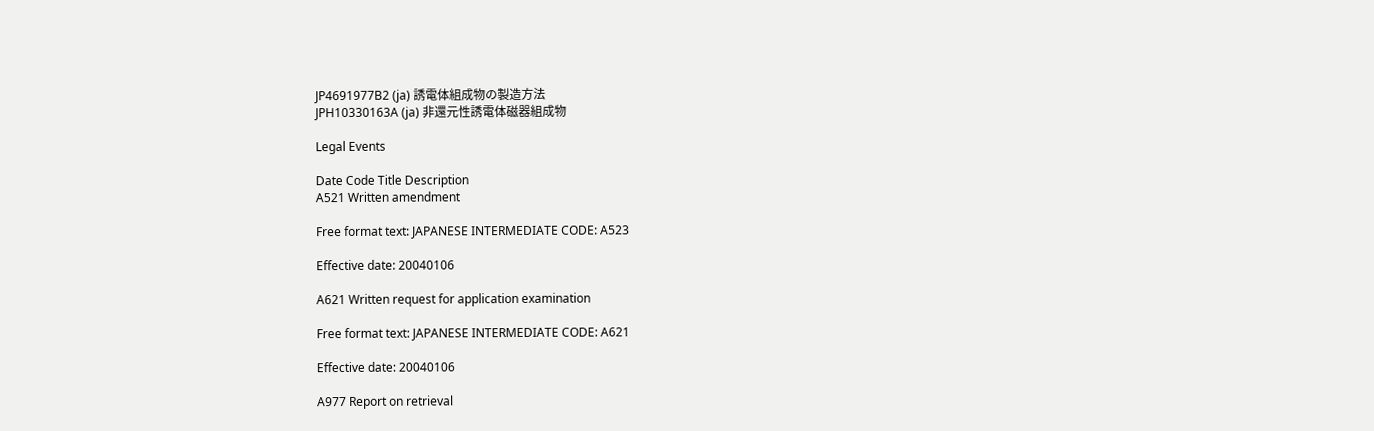JP4691977B2 (ja) 誘電体組成物の製造方法
JPH10330163A (ja) 非還元性誘電体磁器組成物

Legal Events

Date Code Title Description
A521 Written amendment

Free format text: JAPANESE INTERMEDIATE CODE: A523

Effective date: 20040106

A621 Written request for application examination

Free format text: JAPANESE INTERMEDIATE CODE: A621

Effective date: 20040106

A977 Report on retrieval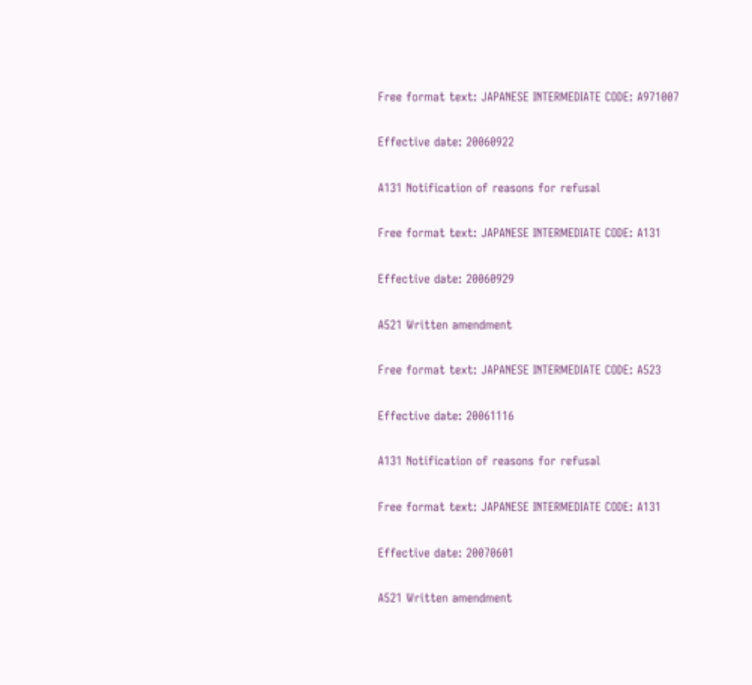Free format text: JAPANESE INTERMEDIATE CODE: A971007

Effective date: 20060922

A131 Notification of reasons for refusal

Free format text: JAPANESE INTERMEDIATE CODE: A131

Effective date: 20060929

A521 Written amendment

Free format text: JAPANESE INTERMEDIATE CODE: A523

Effective date: 20061116

A131 Notification of reasons for refusal

Free format text: JAPANESE INTERMEDIATE CODE: A131

Effective date: 20070601

A521 Written amendment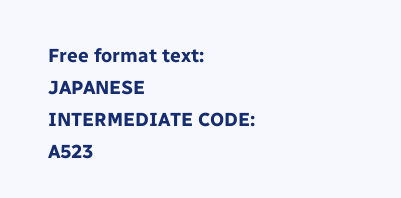Free format text: JAPANESE INTERMEDIATE CODE: A523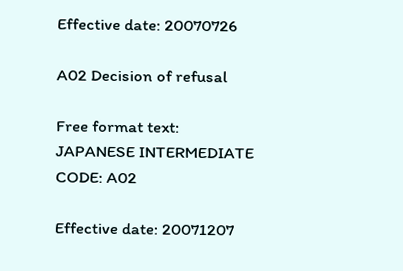Effective date: 20070726

A02 Decision of refusal

Free format text: JAPANESE INTERMEDIATE CODE: A02

Effective date: 20071207